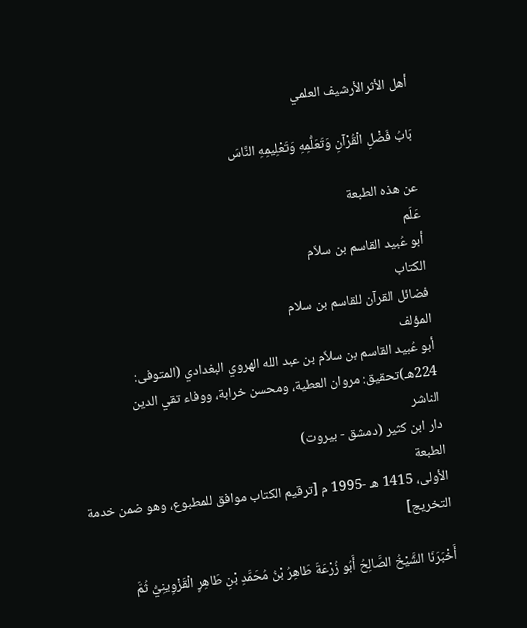أهل الأثرالأرشيف العلمي

بَابُ فَضْلِ الْقُرْآنِ وَتَعَلُّمِهِ وَتَعْلِيمِهِ النَّاسَ

عن هذه الطبعة
عَلَم
أبو عُبيد القاسم بن سلاّم
الكتاب
فضائل القرآن للقاسم بن سلام
المؤلف
أبو عُبيد القاسم بن سلاّم بن عبد الله الهروي البغدادي (المتوفى: 224هـ)تحقيق: مروان العطية، ومحسن خرابة، ووفاء تقي الدين
الناشر
دار ابن كثير (دمشق - بيروت)
الطبعة
الأولى، 1415 هـ -1995 م [ترقيم الكتاب موافق للمطبوع، وهو ضمن خدمة التخريج]

أَخْبَرَنَا الشَّيْخُ الصَّالِحُ أَبُو زُرْعَةَ طَاهِرُ بْنُ مُحَمَّدِ بْنِ طَاهِرٍ الْقَزْوِينِيُّ ثُمَّ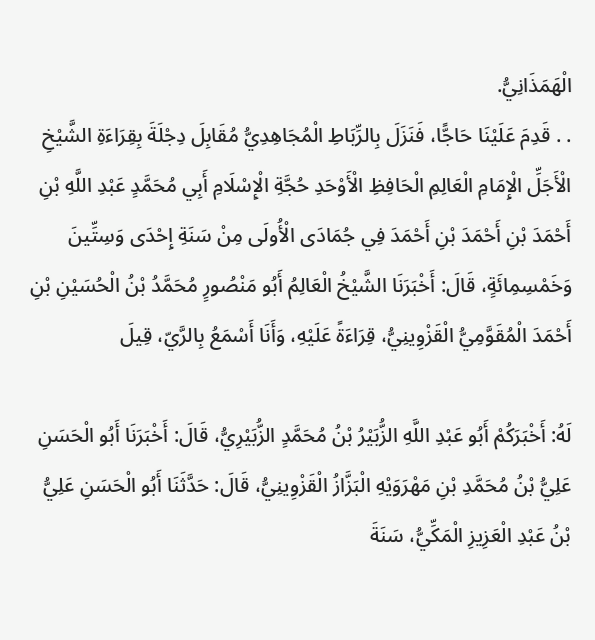الْهَمَذَانِيُّ.
. . قَدِمَ عَلَيْنَا حَاجًّا، فَنَزَلَ بِالرِّبَاطِ الْمُجَاهِدِيُّ مُقَابِلَ دِجْلَةَ بِقِرَاءَةِ الشَّيْخِ الْأَجَلِّ الْإِمَامِ الْعَالِمِ الْحَافِظِ الْأَوْحَدِ حُجَّةِ الْإِسْلَامِ أَبِي مُحَمَّدٍ عَبْدِ اللَّهِ بْنِ أَحْمَدَ بْنِ أَحْمَدَ بْنِ أَحْمَدَ فِي جُمَادَى الْأُولَى مِنْ سَنَةِ إِحْدَى وَسِتِّينَ وَخَمْسِمِائَةٍ، قَالَ: أَخْبَرَنَا الشَّيْخُ الْعَالِمُ أَبُو مَنْصُورٍ مُحَمَّدُ بْنُ الْحُسَيْنِ بْنِ أَحْمَدَ الْمُقَوَّمِيُّ الْقَزْوِينِيُّ، قِرَاءَةً عَلَيْهِ، وَأَنَا أَسْمَعُ بِالرَّيّ، قِيلَ

لَهُ: أَخْبَرَكُمْ أَبُو عَبْدِ اللَّهِ الزُّبَيْرُ بْنُ مُحَمَّدٍ الزُّبَيْرِيُّ، قَالَ: أَخْبَرَنَا أَبُو الْحَسَنِ عَلِيُّ بْنُ مُحَمَّدِ بْنِ مَهْرَوَيْهِ الْبَزَّازُ الْقَزْوِينِيُّ، قَالَ: حَدَّثَنَا أَبُو الْحَسَنِ عَلِيُّ بْنُ عَبْدِ الْعَزِيزِ الْمَكِّيُّ، سَنَةَ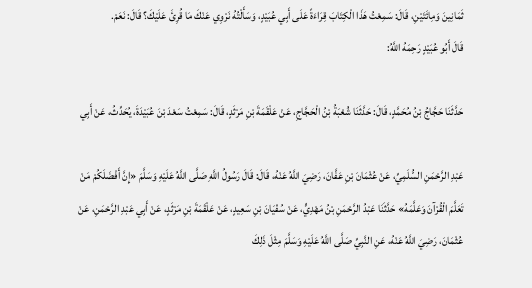ثَمَانِينَ وَمِائَتَيْنِ، قَالَ: سَمِعْتُ هَذَا الْكِتَابَ قِرَاءَةً عَلَى أَبِي عُبَيْدٍ، وَسَأَلْتُهُ نَرْوِي عَنْكَ مَا قُرِئَ عَلَيْكَ؟ قَالَ: نَعَمْ.
قَالَ أَبُو عُبَيْدٍ رَحِمَهُ اللَّهُ:

حَدَّثَنَا حَجَّاجُ بْنُ مُحَمَّدٍ، قَالَ: حَدَّثَنَا شُعْبَةُ بْنُ الْحَجَّاجِ، عَنْ عَلْقَمَةَ بْنِ مَرْثَدٍ، قَالَ: سَمِعْتُ سَعْدَ بْنَ عُبَيْدَةَ، يُحَدِّثُ، عَنْ أَبِي

عَبْدِ الرَّحْمَنِ السُّلَمِيِّ، عَنْ عُثْمَانَ بْنِ عَفَّانَ، رَضِيَ اللَّهُ عَنْهُ، قَالَ: قَالَ رَسُولُ اللَّهِ صَلَّى اللَّهُ عَلَيْهِ وَسَلَّمَ «إِنَّ أَفْضَلَكُمْ مَنْ تَعَلَّمَ الْقُرْآنَ وَعَلَّمَهُ» حَدَّثَنَا عَبْدُ الرَّحْمَنِ بْنُ مَهْدِيٍّ، عَنْ سُفْيَانَ بْنِ سَعِيدٍ، عَنْ عَلْقَمَةَ بْنِ مَرْثَدٍ، عَنْ أَبِي عَبْدِ الرَّحْمَنِ، عَنْ عُثْمَانَ، رَضِيَ اللَّهُ عَنْهُ، عَنِ النَّبِيِّ صَلَّى اللَّهُ عَلَيْهِ وَسَلَّمَ مِثْلَ ذَلِكَ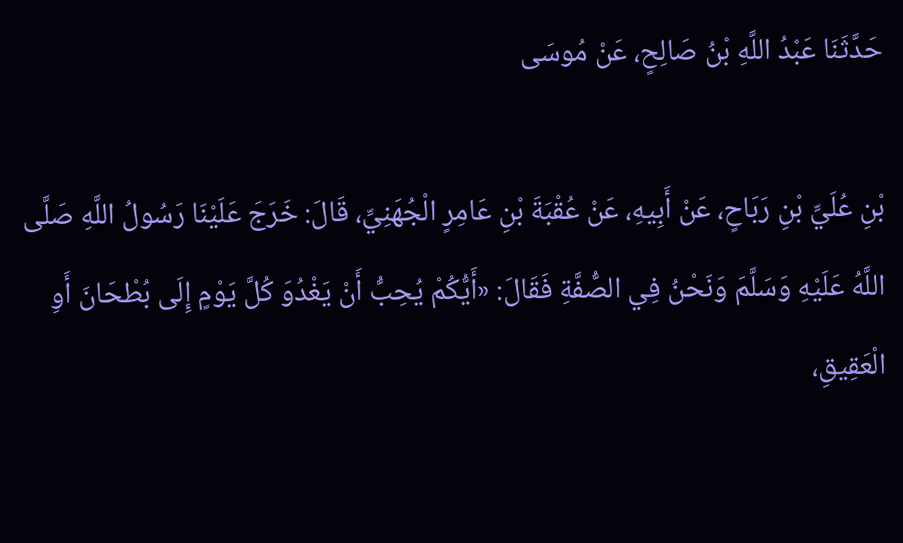حَدَّثَنَا عَبْدُ اللَّهِ بْنُ صَالِحٍ، عَنْ مُوسَى

بْنِ عُلَيِّ بْنِ رَبَاحٍ، عَنْ أَبِيهِ، عَنْ عُقْبَةَ بْنِ عَامِرٍ الْجُهَنِيِّ، قَالَ: خَرَجَ عَلَيْنَا رَسُولُ اللَّهِ صَلَّى اللَّهُ عَلَيْهِ وَسَلَّمَ وَنَحْنُ فِي الصُّفَّةِ فَقَالَ: «أَيُّكُمْ يُحِبُّ أَنْ يَغْدُوَ كُلَّ يَوْمٍ إِلَى بُطْحَانَ أَوِ الْعَقِيقِ،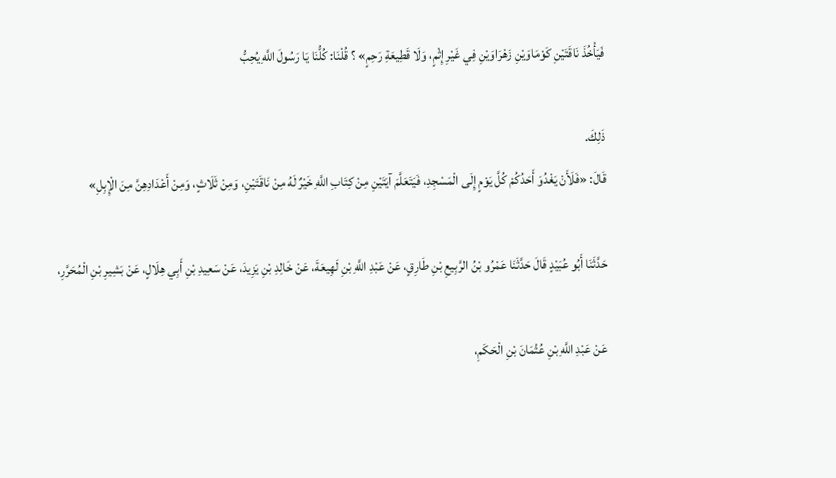فَيَأْخُذَ نَاقَتَيْنِ كَوْمَاوَيْنِ زَهْرَاوَيْنِ فِي غَيْرِ إِثْمٍ، وَلَا قَطِيعَةِ رَحِمٍ» ؟ قُلْنَا: كُلُّنَا يَا رَسُولَ اللَّهِ يُحِبُّ

ذَلِكَ.
قَالَ: «فَلَأَنْ يَغْدُوَ أَحَدُكُمْ كُلَّ يَوْمٍ إِلَى الْمَسْجِدِ، فَيَتَعَلَّمَ آيَتَيْنِ مِنْ كِتَابِ اللَّهِ خَيْرٌ لَهُ مِنْ نَاقَتَيْنِ، وَمِنْ ثَلَاثٍ، وَمِنْ أَعْدَادِهِنَّ مِنَ الْإِبِلِ»

حَدَّثَنَا أَبُو عُبَيْدٍ قَالَ حَدَّثَنَا عَمْرُو بْنُ الرَّبِيعِ بْنِ طَارِقٍ، عَنْ عَبْدِ اللَّهِ بْنِ لَهِيعَةَ، عَنْ خَالِدِ بْنِ يَزِيدَ، عَنْ سَعِيدِ بْنِ أَبِي هِلَالٍ، عَنْ بَشِيرِ بْنِ الْمُحَرَّرِ،

عَنْ عَبْدِ اللَّهِ بْنِ عُثْمَانَ بْنِ الْحَكَمِ،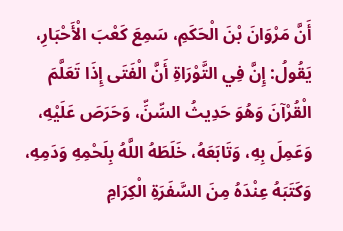أَنَّ مَرْوَانَ بْنَ الْحَكَمِ، سَمِعَ كَعْبَ الْأَحْبَارِ، يَقُولُ: إِنَّ فِي التَّوْرَاةِ أَنَّ الْفَتَى إِذَا تَعَلَّمَ الْقُرْآنَ وَهُوَ حَدِيثُ السِّنِّ، وَحَرَصَ عَلَيْهِ، وَعَمِلَ بِهِ، وَتَابَعَهُ، خَلَطَهُ اللَّهُ بِلَحْمِهِ وَدَمِهِ، وَكَتَبَهُ عِنْدَهُ مِنَ السَّفَرَةِ الْكِرَامِ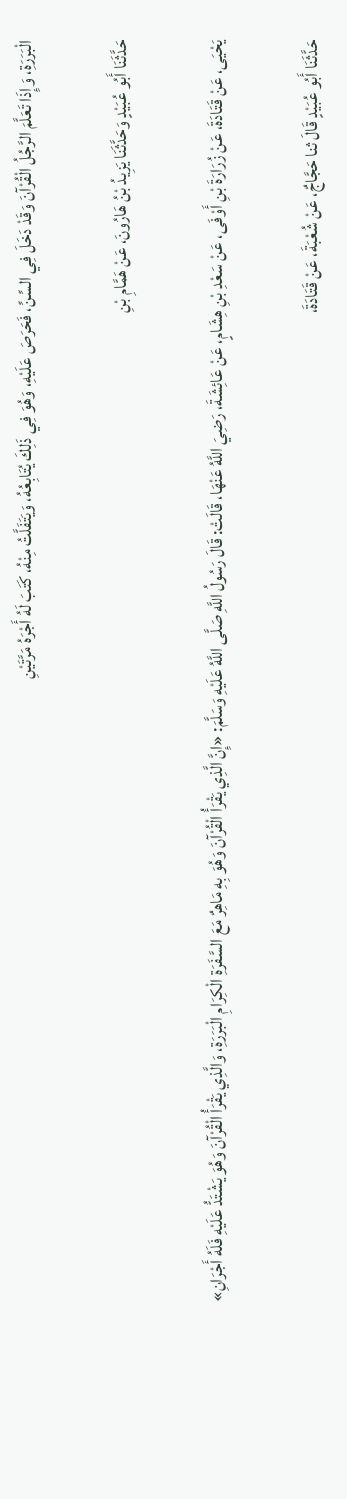الْبَرَرَةِ، وَإِذَا تَعَلَّمَ الرَّجُلُ الْقُرْآنَ وَقَدْ دَخَلَ فِي السِّنِّ، فَحَرَصَ عَلَيْهِ، وَهُوَ فِي ذَلِكَ يُتَابِعُهُ، وَيَتَفَلَّتُ مِنْهُ، كَتَبَ لَهُ أَجْرَهُ مَرَّتَيْنِ

حَدَّثَنَا أَبُو عُبَيْدٍ وَحَدَّثَنَا يَزِيدُ بْنُ هَارُونَ، عَنْ هَمَّامِ بْنِ

يَحْيَى، عَنْ قَتَادَةَ، عَنْ زُرَارَةَ بْنِ أَوْفَى، عَنْ سَعْدِ بْنِ هِشَامٍ، عَنْ عَائِشَةَ، رَضِيَ اللَّهُ عَنْهَا، قَالَتْ: قَالَ رَسُولُ اللَّهِ صَلَّى اللَّهُ عَلَيْهِ وَسَلَّمَ: «إِنَّ الَّذِي يَقْرَأُ الْقُرْآنَ وَهُوَ بِهِ مَاهِرٌ مَعَ السَّفَرَةِ الْكِرَامِ الْبَرَرَةِ، وَالَّذِي يَقْرَأُ الْقُرْآنَ وَهُوَ يَشْتَدُّ عَلَيْهِ فَلَهُ أَجْرَانِ»

حَدَّثَنَا أَبُو عُبَيْدٍ قَالَ ثنا حَجَّاجٌ، عَنْ شُعْبَةَ، عَنْ قَتَادَةَ،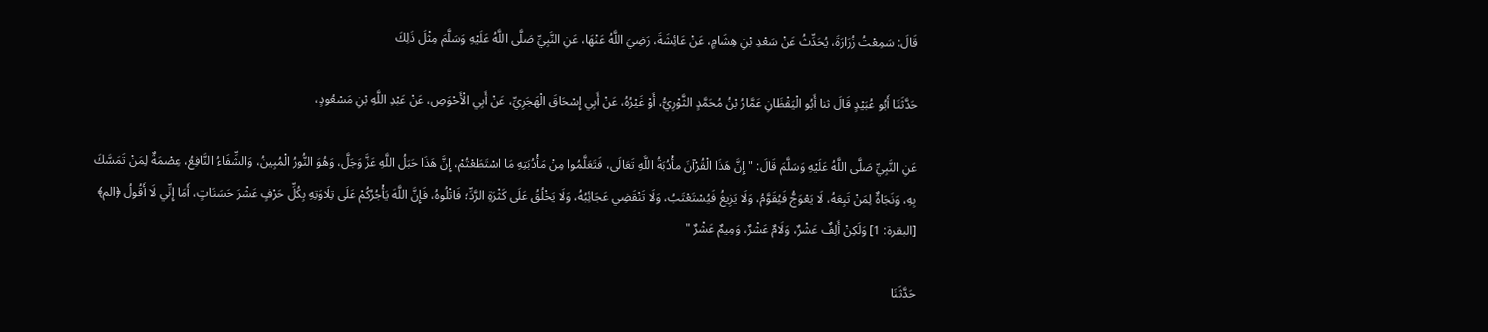قَالَ: سَمِعْتُ زُرَارَةَ، يُحَدِّثُ عَنْ سَعْدِ بْنِ هِشَامٍ، عَنْ عَائِشَةَ، رَضِيَ اللَّهُ عَنْهَا، عَنِ النَّبِيِّ صَلَّى اللَّهُ عَلَيْهِ وَسَلَّمَ مِثْلَ ذَلِكَ

حَدَّثَنَا أَبُو عُبَيْدٍ قَالَ ثنا أَبُو الْيَقْظَانِ عَمَّارُ بْنُ مُحَمَّدٍ الثَّوْرِيُّ، أَوْ غَيْرُهُ، عَنْ أَبِي إِسْحَاقَ الْهَجَرِيِّ، عَنْ أَبِي الْأَحْوَصِ، عَنْ عَبْدِ اللَّهِ بْنِ مَسْعُودٍ،

عَنِ النَّبِيِّ صَلَّى اللَّهُ عَلَيْهِ وَسَلَّمَ قَالَ: " إِنَّ هَذَا الْقُرْآنَ مأْدُبَةُ اللَّهِ تَعَالَى، فَتَعَلَّمُوا مِنْ مَأْدُبَتِهِ مَا اسْتَطَعْتُمْ، إِنَّ هَذَا حَبَلُ اللَّهِ عَزَّ وَجَلَّ، وَهُوَ النُّورُ الْمُبِينُ، وَالشِّفَاءُ النَّافِعُ، عِصْمَةٌ لِمَنْ تَمَسَّكَ بِهِ، وَنَجَاةٌ لِمَنْ تَبِعَهُ، لَا يَعْوَجُّ فَيُقَوَّمُ، وَلَا يَزِيغُ فَيُسْتَعْتَبُ، وَلَا تَنْقَضِي عَجَائِبُهُ، وَلَا يَخْلُقُ عَلَى كَثْرَةِ الرَّدِّ؛ فَاتْلُوهُ، فَإِنَّ اللَّهَ يَأْجُرُكُمْ عَلَى تِلَاوَتِهِ بِكُلِّ حَرْفٍ عَشْرَ حَسَنَاتٍ، أَمَا إِنِّي لَا أَقُولُ ﴿الم﴾ [البقرة: 1] وَلَكِنْ أَلِفٌ عَشْرٌ، وَلَامٌ عَشْرٌ، وَمِيمٌ عَشْرٌ "

حَدَّثَنَا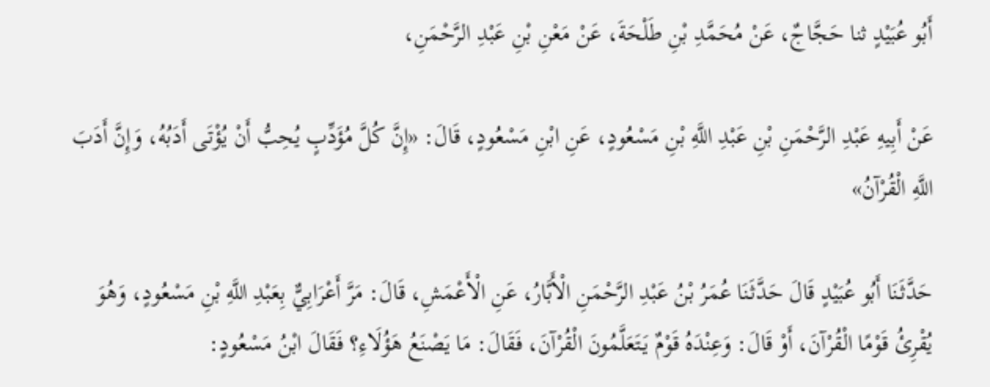أَبُو عُبَيْدٍ ثنا حَجَّاجٌ، عَنْ مُحَمَّدِ بْنِ طَلْحَةَ، عَنْ مَعْنِ بْنِ عَبْدِ الرَّحْمَنِ،

عَنْ أَبِيهِ عَبْدِ الرَّحْمَنِ بْنِ عَبْدِ اللَّهِ بْنِ مَسْعُودٍ، عَنِ ابْنِ مَسْعُودٍ، قَالَ: «إِنَّ كُلَّ مُؤَدِّبٍ يُحِبُّ أَنْ يُؤْتَى أَدَبُهُ، وَإِنَّ أَدَبَ اللَّهِ الْقُرْآنُ»

حَدَّثَنَا أَبُو عُبَيْدٍ قَالَ حَدَّثَنَا عُمَرُ بْنُ عَبْدِ الرَّحْمَنِ الْأَبَّارُ، عَنِ الْأَعْمَشِ، قَالَ: مَرَّ أَعْرَابِيٌّ بِعَبْدِ اللَّهِ بْنِ مَسْعُودٍ، وَهُوَ يُقْرِئُ قَوْمًا الْقُرْآنَ، أَوْ قَالَ: وَعِنْدَهُ قَوْمٌ يَتَعَلَّمُونَ الْقُرْآنَ، فَقَالَ: مَا يَصْنَعُ هَؤُلَاءِ؟ فَقَالَ ابْنُ مَسْعُودٍ: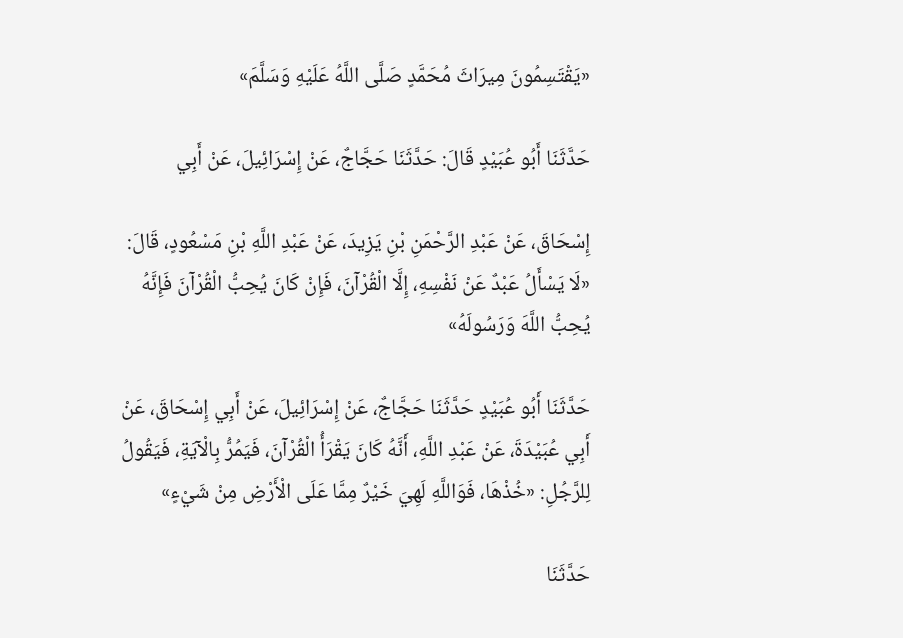«يَقْتَسِمُونَ مِيرَاثَ مُحَمَّدٍ صَلَّى اللَّهُ عَلَيْهِ وَسَلَّمَ»

حَدَّثَنَا أَبُو عُبَيْدٍ قَالَ: حَدَّثَنَا حَجَّاجٌ، عَنْ إِسْرَائِيلَ، عَنْ أَبِي

إِسْحَاقَ، عَنْ عَبْدِ الرَّحْمَنِ بْنِ يَزِيدَ، عَنْ عَبْدِ اللَّهِ بْنِ مَسْعُودٍ، قَالَ: «لَا يَسْأَلُ عَبْدٌ عَنْ نَفْسِهِ، إِلَّا الْقُرْآنَ، فَإِنْ كَانَ يُحِبُّ الْقُرْآنَ فَإِنَّهُ يُحِبُّ اللَّهَ وَرَسُولَهُ»

حَدَّثَنَا أَبُو عُبَيْدٍ حَدَّثَنَا حَجَّاجٌ، عَنْ إِسْرَائِيلَ، عَنْ أَبِي إِسْحَاقَ، عَنْ أَبِي عُبَيْدَةَ، عَنْ عَبْدِ اللَّهِ، أَنَّهُ كَانَ يَقْرَأُ الْقُرْآنَ، فَيَمُرُّ بِالْآيَةِ، فَيَقُولُ لِلرَّجُلِ: «خُذْهَا، فَوَاللَّهِ لَهِيَ خَيْرٌ مِمَّا عَلَى الْأَرْضِ مِنْ شَيْءٍ»

حَدَّثَنَا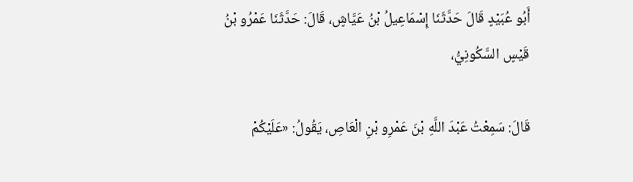أَبُو عُبَيْدٍ قَالَ حَدَّثَنَا إِسْمَاعِيلُ بْنُ عَيَّاشٍ، قَالَ: حَدَّثَنَا عَمْرُو بْنُ قَيْسٍ السَّكُونِيُّ،

قَالَ: سَمِعْتُ عَبْدَ اللَّهِ بْنَ عَمْرِو بْنِ الْعَاصِ، يَقُولُ: «عَلَيْكُمْ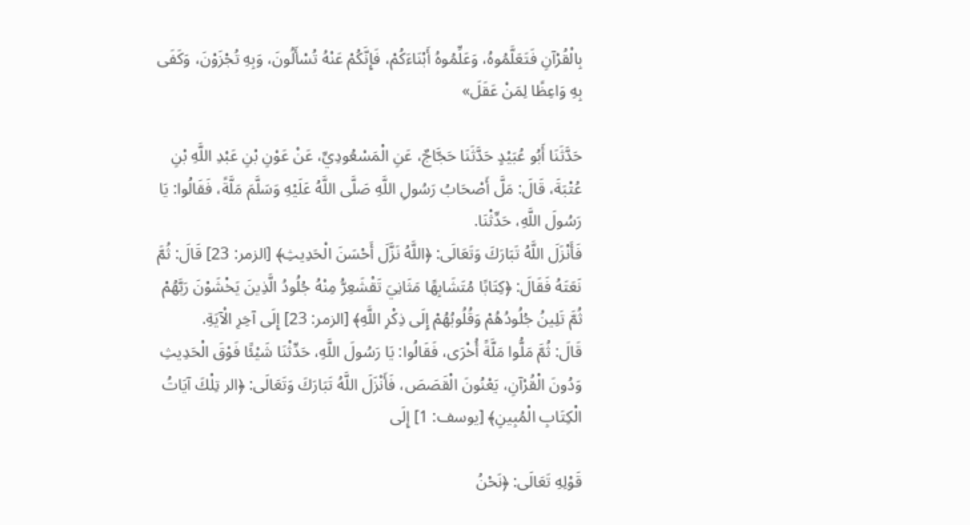بِالْقُرْآنِ فَتَعَلَّمُوهُ، وَعَلِّمُوهُ أَبْنَاءَكُمْ، فَإِنَّكُمْ عَنْهُ تُسْأَلُونَ، وَبِهِ تُجْزَوْنَ، وَكَفَى بِهِ وَاعِظًا لِمَنْ عَقَلَ»

حَدَّثَنَا أَبُو عُبَيْدٍ حَدَّثَنَا حَجَّاجٌ، عَنِ الْمَسْعُودِيِّ، عَنْ عَوْنِ بْنِ عَبْدِ اللَّهِ بْنِ عُتْبَةَ، قَالَ: مَلَّ أَصْحَابُ رَسُولِ اللَّهِ صَلَّى اللَّهُ عَلَيْهِ وَسَلَّمَ مَلَّةً، فَقَالُوا: يَا رَسُولَ اللَّهِ، حَدِّثْنَا.
فَأَنْزَلَ اللَّهُ تَبَارَكَ وَتَعَالَى: ﴿اللَّهُ نَزَّلَ أَحْسَنَ الْحَدِيثِ﴾ [الزمر: 23] قَالَ: ثُمَّ نَعَتَهُ فَقَالَ: ﴿كِتَابًا مُتَشَابِهًا مَثَانِيَ تَقْشَعِرُّ مِنْهُ جُلُودُ الَّذِينَ يَخْشَوْنَ رَبَّهُمْ ثُمَّ تَلِينُ جُلُودُهُمْ وَقُلُوبُهُمْ إِلَى ذِكْرِ اللَّهِ﴾ [الزمر: 23] إِلَى آخِرِ الْآيَةِ.
قَالَ: ثُمَّ مَلُّوا مَلَّةً أُخْرَى، فَقَالُوا: يَا رَسُولَ اللَّهِ، حَدِّثْنَا شَيْئًا فَوْقَ الْحَدِيثِ وَدُونَ الْقُرْآنِ، يَعْنُونَ الْقَصَصَ، فَأَنْزَلَ اللَّهُ تَبَارَكَ وَتَعَالَى: ﴿الر تِلْكَ آيَاتُ الْكِتَابِ الْمُبِينِ﴾ [يوسف: 1] إِلَى

قَوْلِهِ تَعَالَى: ﴿نَحْنُ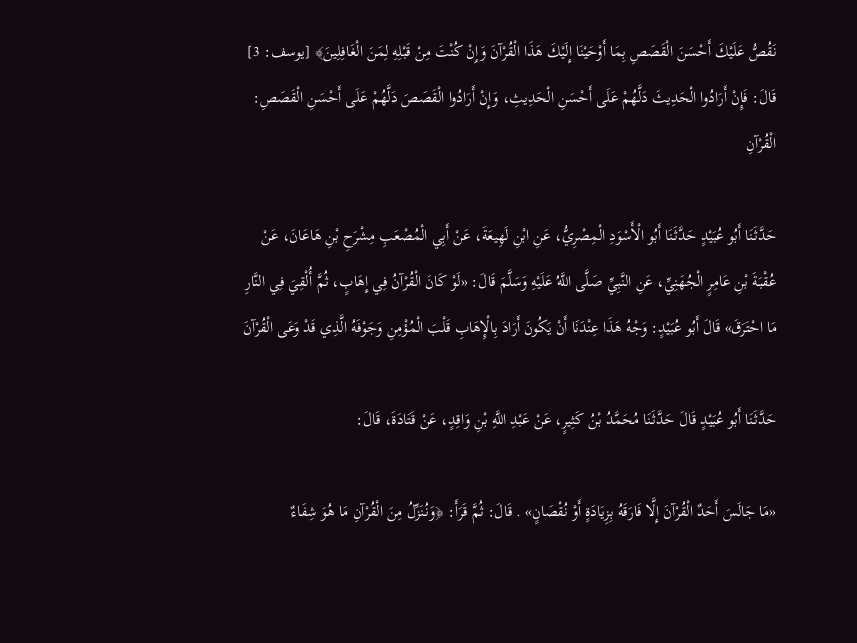نَقُصُّ عَلَيْكَ أَحْسَنَ الْقَصَصِ بِمَا أَوْحَيْنَا إِلَيْكَ هَذَا الْقُرْآنَ وَإِنْ كُنْتَ مِنْ قَبْلِهِ لِمَنَ الْغَافِلِينَ﴾ [يوسف: 3] قَالَ: فَإِنْ أَرَادُوا الْحَدِيثَ دَلَّهُمْ عَلَى أَحْسَنِ الْحَدِيثِ، وَإِنْ أَرَادُوا الْقَصَصَ دَلَّهُمْ عَلَى أَحْسَنِ الْقَصَصِ: الْقُرْآنِ

حَدَّثَنَا أَبُو عُبَيْدٍ حَدَّثَنَا أَبُو الْأَسْوَدِ الْمِصْرِيُّ، عَنِ ابْنِ لَهِيعَةَ، عَنْ أَبِي الْمُصْعَبِ مِشْرَحِ بْنِ هَاعَانَ، عَنْ عُقْبَةَ بْنِ عَامِرٍ الْجُهَنِيِّ، عَنِ النَّبِيِّ صَلَّى اللَّهُ عَلَيْهِ وَسَلَّمَ قَالَ: «لَوْ كَانَ الْقُرْآنُ فِي إِهَابٍ، ثُمَّ أُلْقِيَ فِي النَّارِ مَا احْتَرَقَ» قَالَ أَبُو عُبَيْدٍ: وَجْهُ هَذَا عِنْدَنَا أَنْ يَكُونَ أَرَادَ بِالْإِهَابِ قَلْبَ الْمُؤْمِنِ وَجَوْفَهُ الَّذِي قَدْ وَعَى الْقُرْآنَ

حَدَّثَنَا أَبُو عُبَيْدٍ قَالَ حَدَّثَنَا مُحَمَّدُ بْنُ كَثِيرٍ، عَنْ عَبْدِ اللَّهِ بْنِ وَاقِدٍ، عَنْ قَتَادَةَ، قَالَ:

«مَا جَالَسَ أَحَدٌ الْقُرْآنَ إِلَّا فَارَقَهُ بِزِيَادَةٍ أَوْ نُقْصَانٍ» . قَالَ: ثُمَّ قَرَأَ: ﴿وَنُنَزِّلُ مِنَ الْقُرْآنِ مَا هُوَ شِفَاءٌ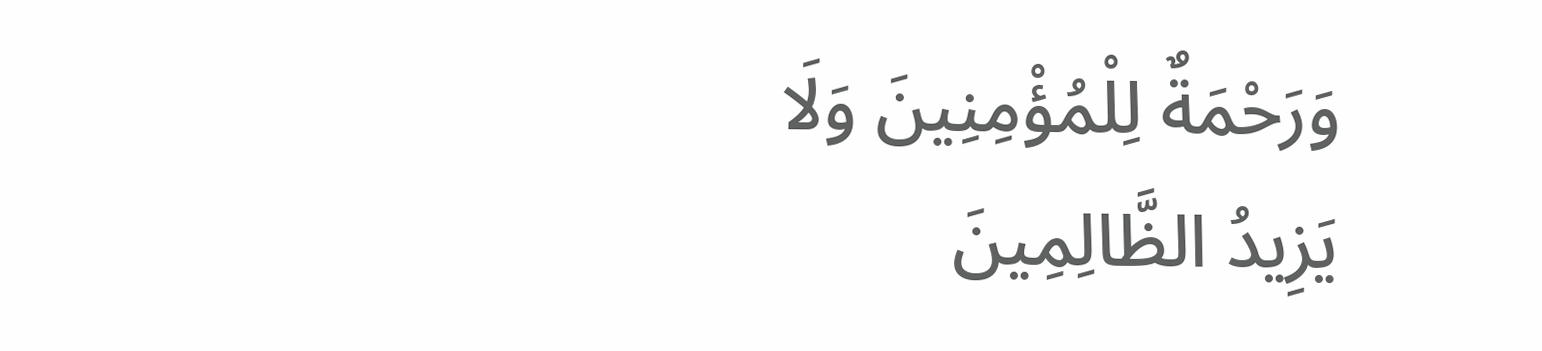وَرَحْمَةٌ لِلْمُؤْمِنِينَ وَلَا يَزِيدُ الظَّالِمِينَ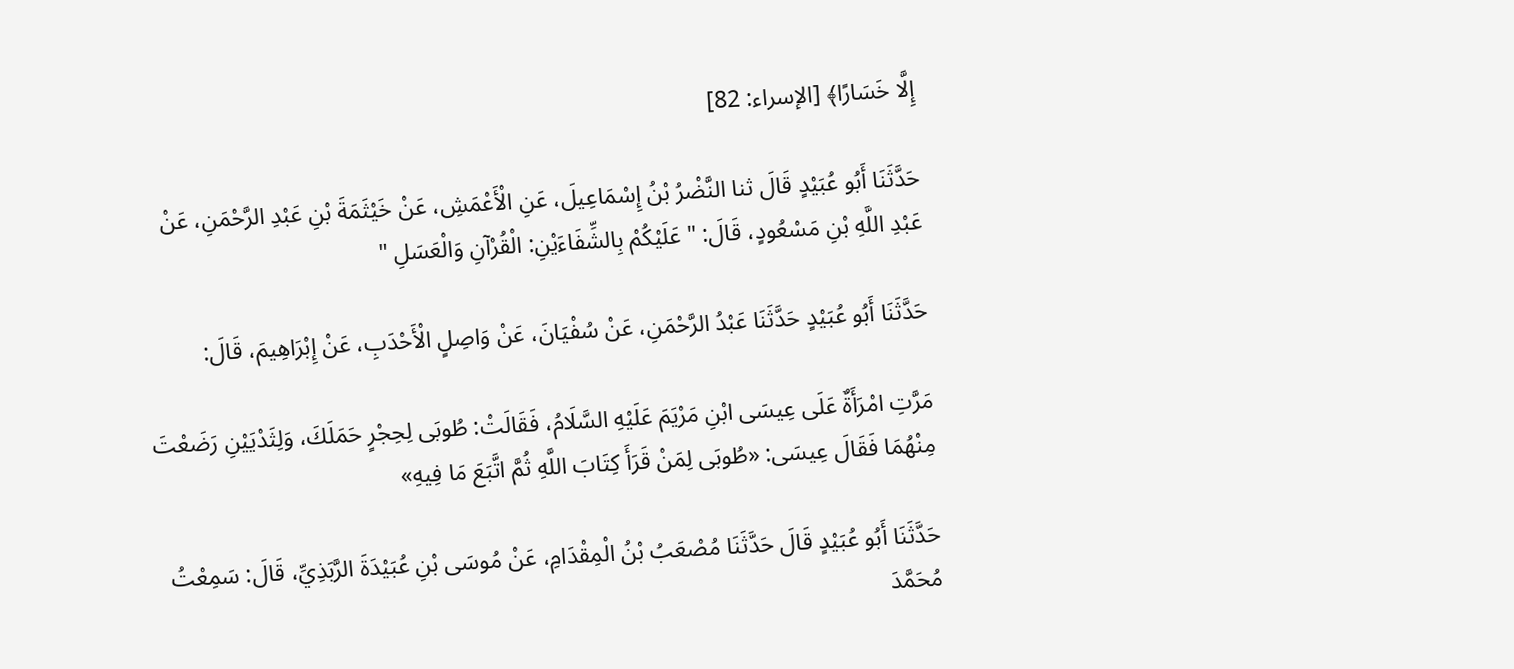إِلَّا خَسَارًا﴾ [الإسراء: 82]

حَدَّثَنَا أَبُو عُبَيْدٍ قَالَ ثنا النَّضْرُ بْنُ إِسْمَاعِيلَ، عَنِ الْأَعْمَشِ، عَنْ خَيْثَمَةَ بْنِ عَبْدِ الرَّحْمَنِ، عَنْ عَبْدِ اللَّهِ بْنِ مَسْعُودٍ، قَالَ: " عَلَيْكُمْ بِالشِّفَاءَيْنِ: الْقُرْآنِ وَالْعَسَلِ "

حَدَّثَنَا أَبُو عُبَيْدٍ حَدَّثَنَا عَبْدُ الرَّحْمَنِ، عَنْ سُفْيَانَ، عَنْ وَاصِلٍ الْأَحْدَبِ، عَنْ إِبْرَاهِيمَ، قَالَ:

مَرَّتِ امْرَأَةٌ عَلَى عِيسَى ابْنِ مَرْيَمَ عَلَيْهِ السَّلَامُ، فَقَالَتْ: طُوبَى لِحِجْرٍ حَمَلَكَ، وَلِثَدْيَيْنِ رَضَعْتَ مِنْهُمَا فَقَالَ عِيسَى: «طُوبَى لِمَنْ قَرَأَ كِتَابَ اللَّهِ ثُمَّ اتَّبَعَ مَا فِيهِ»

حَدَّثَنَا أَبُو عُبَيْدٍ قَالَ حَدَّثَنَا مُصْعَبُ بْنُ الْمِقْدَامِ، عَنْ مُوسَى بْنِ عُبَيْدَةَ الرَّبَذِيِّ، قَالَ: سَمِعْتُ مُحَمَّدَ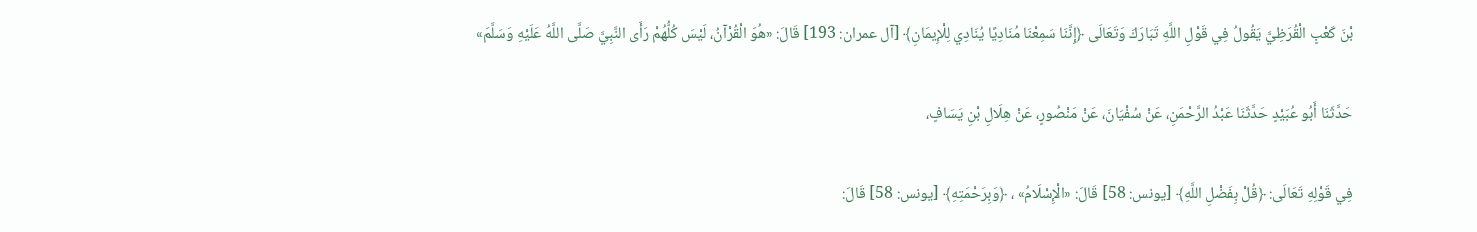بْنَ كَعْبٍ الْقُرَظِيَّ يَقُولُ فِي قَوْلِ اللَّهِ تَبَارَكَ وَتَعَالَى ﴿إِنَّنَا سَمِعْنَا مُنَادِيًا يُنَادِي لِلْإِيمَانِ﴾ [آل عمران: 193] قَالَ: «هُوَ الْقُرْآنُ، لَيْسَ كُلُّهُمْ رَأَى النَّبِيَّ صَلَّى اللَّهُ عَلَيْهِ وَسَلَّمَ»

حَدَّثَنَا أَبُو عُبَيْدٍ حَدَّثَنَا عَبْدُ الرَّحْمَنِ، عَنْ سُفْيَانَ، عَنْ مَنْصُورٍ، عَنْ هِلَالِ بْنِ يَسَافٍ،

فِي قَوْلِهِ تَعَالَى: ﴿قُلْ بِفَضْلِ اللَّهِ﴾ [يونس: 58] قَالَ: «الْإِسْلَامُ» ، ﴿وَبِرَحْمَتِهِ﴾ [يونس: 58] قَالَ: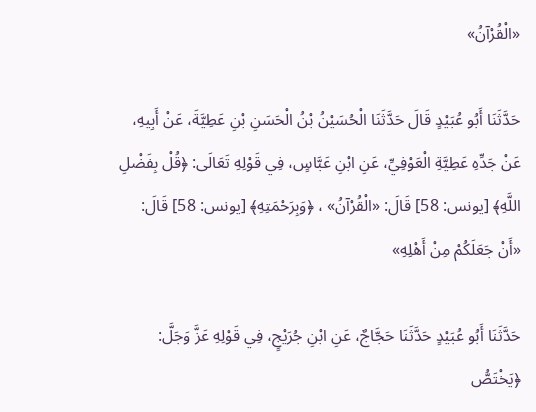«الْقُرْآنُ»

حَدَّثَنَا أَبُو عُبَيْدٍ قَالَ حَدَّثَنَا الْحُسَيْنُ بْنُ الْحَسَنِ بْنِ عَطِيَّةَ، عَنْ أَبِيهِ، عَنْ جَدِّهِ عَطِيَّةِ الْعَوْفِيِّ، عَنِ ابْنِ عَبَّاسٍ، فِي قَوْلِهِ تَعَالَى: ﴿قُلْ بِفَضْلِ اللَّهِ﴾ [يونس: 58] قَالَ: «الْقُرْآنُ» ، ﴿وَبِرَحْمَتِهِ﴾ [يونس: 58] قَالَ: «أَنْ جَعَلَكُمْ مِنْ أَهْلِهِ»

حَدَّثَنَا أَبُو عُبَيْدٍ حَدَّثَنَا حَجَّاجٌ، عَنِ ابْنِ جُرَيْجٍ، فِي قَوْلِهِ عَزَّ وَجَلَّ: ﴿يَخْتَصُّ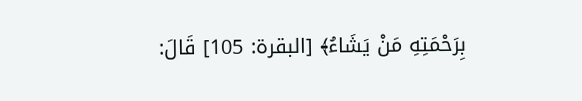بِرَحْمَتِهِ مَنْ يَشَاءُ﴾ [البقرة: 105] قَالَ: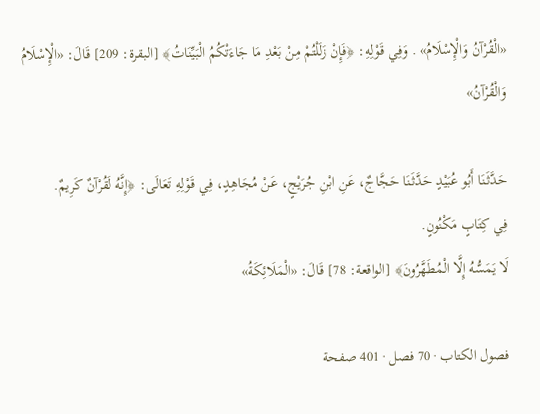«الْقُرْآنُ وَالْإِسْلَامُ» . وَفِي قَوْلِهِ: ﴿فَإِنْ زَلَلْتُمْ مِنْ بَعْدِ مَا جَاءَتْكُمُ الْبَيِّنَاتُ﴾ [البقرة: 209] قَالَ: «الْإِسْلَامُ وَالْقُرْآنُ»

حَدَّثَنَا أَبُو عُبَيْدٍ حَدَّثَنَا حَجَّاجٌ، عَنِ ابْنِ جُرَيْجٍ، عَنْ مُجَاهِدٍ، فِي قَوْلِهِ تَعَالَى: ﴿إِنَّهُ لَقُرْآنٌ كَرِيمٌ.
فِي كِتَابٍ مَكْنُونٍ.
لَا يَمَسُّهُ إِلَّا الْمُطَهَّرُونَ﴾ [الواقعة: 78] قَالَ: «الْمَلَائِكَةُ»

فصول الكتاب · 70 فصل · 401 صفحة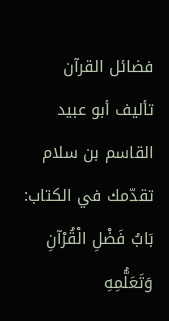فضائل القرآن
تأليف أبو عبيد القاسم بن سلام
تقدّمك في الكتاب: بَابُ فَضْلِ الْقُرْآنِ وَتَعَلُّمِهِ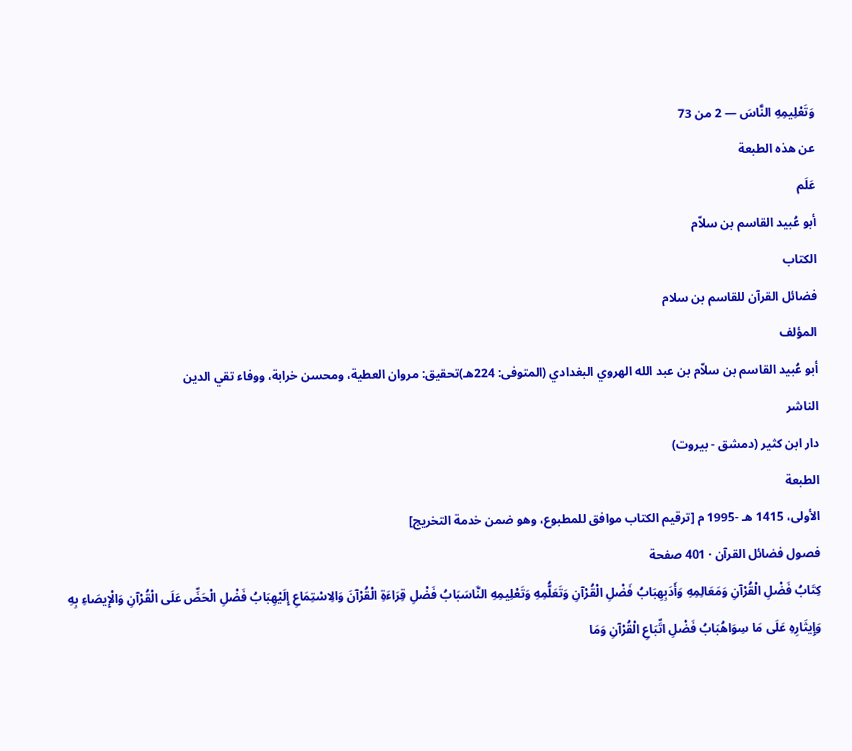وَتَعْلِيمِهِ النَّاسَ — 2 من 73
عن هذه الطبعة
عَلَم
أبو عُبيد القاسم بن سلاّم
الكتاب
فضائل القرآن للقاسم بن سلام
المؤلف
أبو عُبيد القاسم بن سلاّم بن عبد الله الهروي البغدادي (المتوفى: 224هـ)تحقيق: مروان العطية، ومحسن خرابة، ووفاء تقي الدين
الناشر
دار ابن كثير (دمشق - بيروت)
الطبعة
الأولى، 1415 هـ -1995 م [ترقيم الكتاب موافق للمطبوع، وهو ضمن خدمة التخريج]
فصول فضائل القرآن · 401 صفحة
كِتَابُ فَضْلِ الْقُرْآنِ وَمَعَالِمِهِ وَأَدَبِهِبَابُ فَضْلِ الْقُرْآنِ وَتَعَلُّمِهِ وَتَعْلِيمِهِ النَّاسَبَابُ فَضْلِ قِرَاءَةِ الْقُرْآنَ وَالِاسْتِمَاعِ إِلَيْهِبَابُ فَضْلِ الْحَضِّ عَلَى الْقُرْآنِ وَالْإِيصَاءِ بِهِ وَإِيثَارِهِ عَلَى مَا سِوَاهُبَابُ فَضْلِ اتِّبَاعِ الْقُرْآنِ وَمَا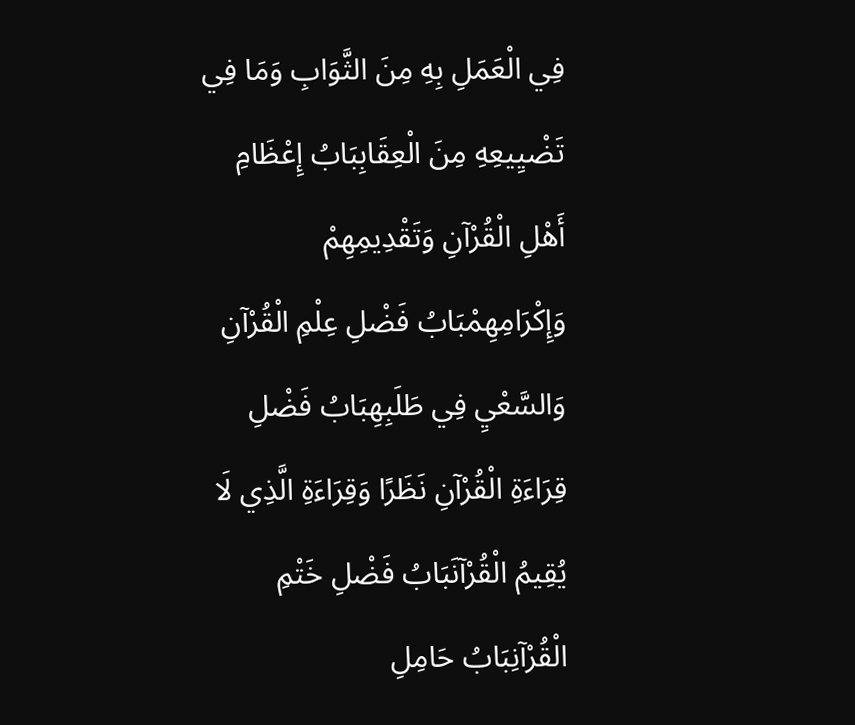فِي الْعَمَلِ بِهِ مِنَ الثَّوَابِ وَمَا فِي تَضْيِيعِهِ مِنَ الْعِقَابِبَابُ إِعْظَامِ أَهْلِ الْقُرْآنِ وَتَقْدِيمِهِمْ وَإِكْرَامِهِمْبَابُ فَضْلِ عِلْمِ الْقُرْآنِ وَالسَّعْيِ فِي طَلَبِهِبَابُ فَضْلِ قِرَاءَةِ الْقُرْآنِ نَظَرًا وَقِرَاءَةِ الَّذِي لَا يُقِيمُ الْقُرْآنَبَابُ فَضْلِ خَتْمِ الْقُرْآنِبَابُ حَامِلِ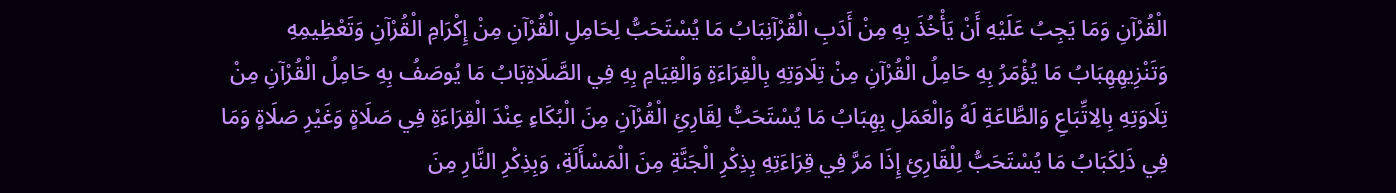الْقُرْآنِ وَمَا يَجِبُ عَلَيْهِ أَنْ يَأْخُذَ بِهِ مِنْ أَدَبِ الْقُرْآنِبَابُ مَا يُسْتَحَبُّ لِحَامِلِ الْقُرْآنِ مِنْ إِكْرَامِ الْقُرْآنِ وَتَعْظِيمِهِ وَتَنْزِيهِهِبَابُ مَا يُؤْمَرُ بِهِ حَامِلُ الْقُرْآنِ مِنْ تِلَاوَتِهِ بِالْقِرَاءَةِ وَالْقِيَامِ بِهِ فِي الصَّلَاةِبَابُ مَا يُوصَفُ بِهِ حَامِلُ الْقُرْآنِ مِنْ تِلَاوَتِهِ بِالِاتِّبَاعِ وَالطَّاعَةِ لَهُ وَالْعَمَلِ بِهِبَابُ مَا يُسْتَحَبُّ لِقَارِئِ الْقُرْآنِ مِنَ الْبُكَاءِ عِنْدَ الْقِرَاءَةِ فِي صَلَاةٍ وَغَيْرِ صَلَاةٍ وَمَا فِي ذَلِكَبَابُ مَا يُسْتَحَبُّ لِلْقَارِئِ إِذَا مَرَّ فِي قِرَاءَتِهِ بِذِكْرِ الْجَنَّةِ مِنَ الْمَسْأَلَةِ، وَبِذِكْرِ النَّارِ مِنَ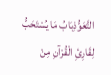التَّعَوُّذِبَابُ مَا يُسْتَحَبُّ لِقَارِئِ الْقُرْآنِ مِنْ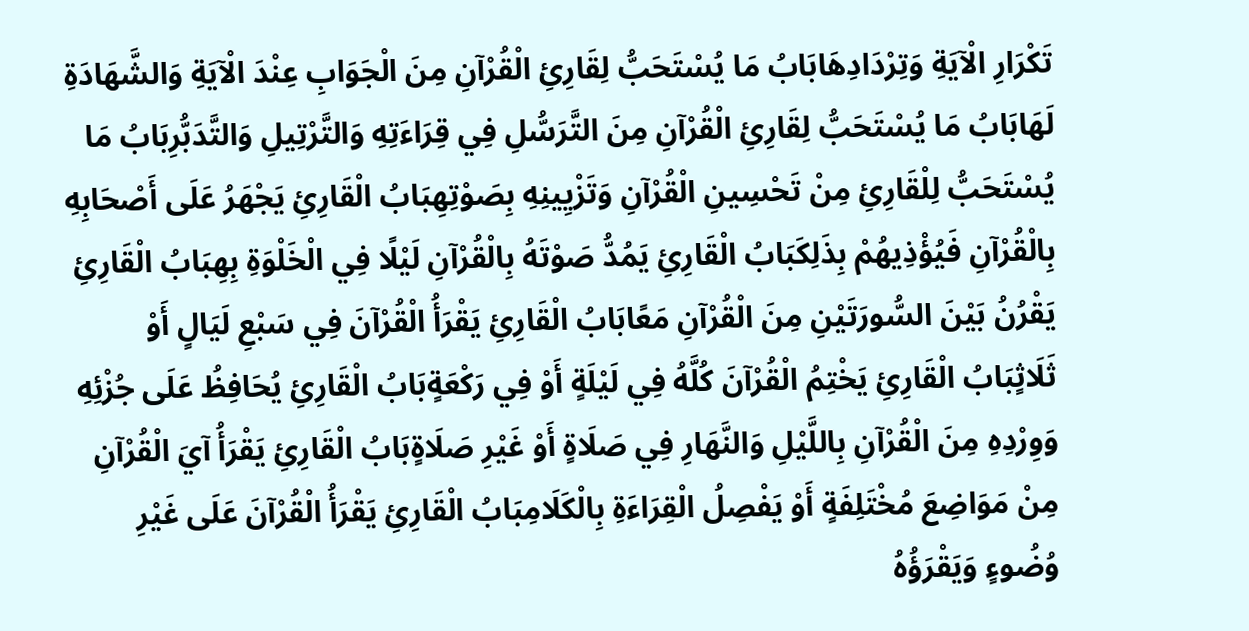تَكْرَارِ الْآيَةِ وَتِرْدَادِهَابَابُ مَا يُسْتَحَبُّ لِقَارِئِ الْقُرْآنِ مِنَ الْجَوَابِ عِنْدَ الْآيَةِ وَالشَّهَادَةِ لَهَابَابُ مَا يُسْتَحَبُّ لِقَارِئِ الْقُرْآنِ مِنَ التَّرَسُّلِ فِي قِرَاءَتِهِ وَالتَّرْتِيلِ وَالتَّدَبُّرِبَابُ مَا يُسْتَحَبُّ لِلْقَارِئِ مِنْ تَحْسِينِ الْقُرْآنِ وَتَزْيِينِهِ بِصَوْتِهِبَابُ الْقَارِئِ يَجْهَرُ عَلَى أَصْحَابِهِ بِالْقُرْآنِ فَيُؤْذِيهُمْ بِذَلِكَبَابُ الْقَارِئِ يَمُدُّ صَوْتَهُ بِالْقُرْآنِ لَيْلًا فِي الْخَلْوَةِ بِهِبَابُ الْقَارِئِ يَقْرُنُ بَيْنَ السُّورَتَيْنِ مِنَ الْقُرْآنِ مَعًابَابُ الْقَارِئِ يَقْرَأُ الْقُرْآنَ فِي سَبْعِ لَيَالٍ أَوْ ثَلَاثٍبَابُ الْقَارِئِ يَخْتِمُ الْقُرْآنَ كُلَّهُ فِي لَيْلَةٍ أَوْ فِي رَكْعَةٍبَابُ الْقَارِئِ يُحَافِظُ عَلَى جُزْئِهِ وَوِرْدِهِ مِنَ الْقُرْآنِ بِاللَّيْلِ وَالنَّهَارِ فِي صَلَاةٍ أَوْ غَيْرِ صَلَاةٍبَابُ الْقَارِئِ يَقْرَأُ آيَ الْقُرْآنِ مِنْ مَوَاضِعَ مُخْتَلِفَةٍ أَوْ يَفْصِلُ الْقِرَاءَةِ بِالْكَلَامِبَابُ الْقَارِئِ يَقْرَأُ الْقُرْآنَ عَلَى غَيْرِ وُضُوءٍ وَيَقْرَؤُهُ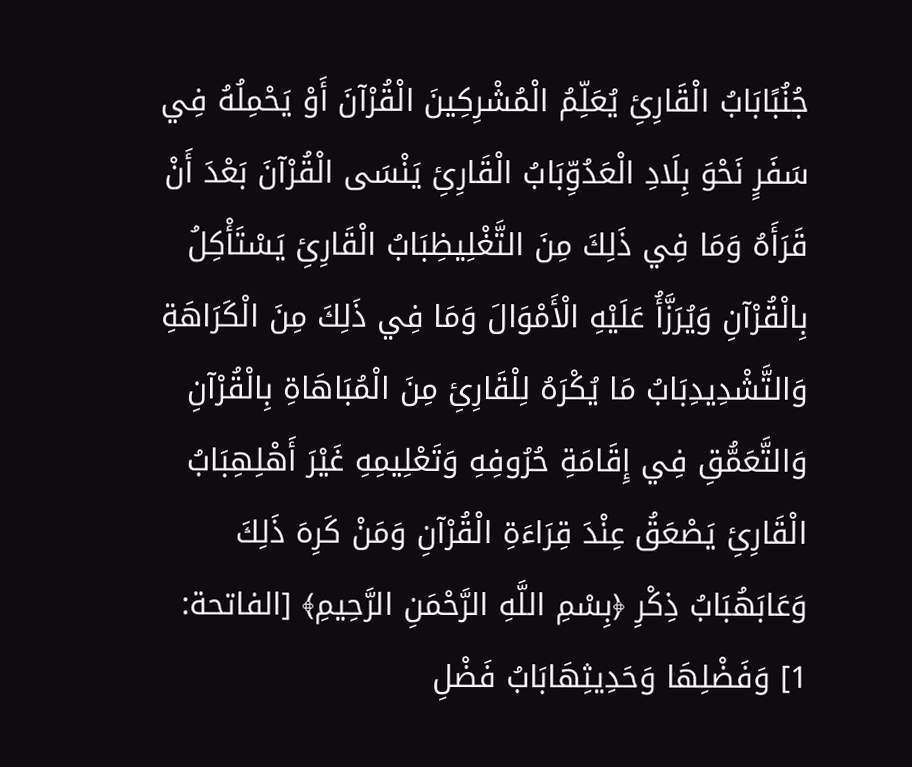جُنُبًابَابُ الْقَارِئِ يُعَلِّمُ الْمُشْرِكِينَ الْقُرْآنَ أَوْ يَحْمِلُهُ فِي سَفَرٍ نَحْوَ بِلَادِ الْعَدُوِّبَابُ الْقَارِئِ يَنْسَى الْقُرْآنَ بَعْدَ أَنْ قَرَأَهُ وَمَا فِي ذَلِكَ مِنَ التَّغْلِيظِبَابُ الْقَارِئِ يَسْتَأْكِلُ بِالْقُرْآنِ وَيُرَزَّأُ عَلَيْهِ الْأَمْوَالَ وَمَا فِي ذَلِكَ مِنَ الْكَرَاهَةِ وَالتَّشْدِيدِبَابُ مَا يُكْرَهُ لِلْقَارِئِ مِنَ الْمُبَاهَاةِ بِالْقُرْآنِ وَالتَّعَمُّقِ فِي إِقَامَةِ حُرُوفِهِ وَتَعْلِيمِهِ غَيْرَ أَهْلِهِبَابُ الْقَارِئِ يَصْعَقُ عِنْدَ قِرَاءَةِ الْقُرْآنِ وَمَنْ كَرِهَ ذَلِكَ وَعَابَهُبَابُ ذِكْرِ ﴿بِسْمِ اللَّهِ الرَّحْمَنِ الرَّحِيمِ﴾ [الفاتحة: 1] وَفَضْلِهَا وَحَدِيثِهَابَابُ فَضْلِ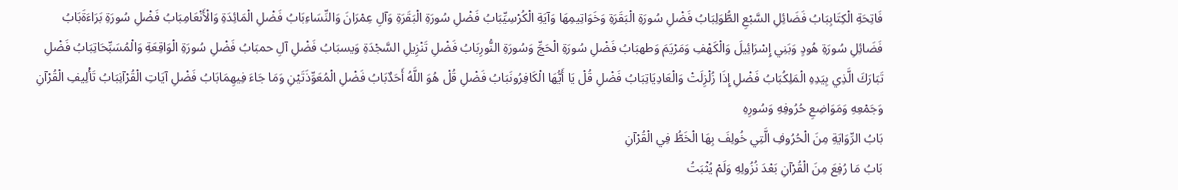فَاتِحَةِ الْكِتَابِبَابُ فَضَائِلِ السَّبْعِ الطُّوَلِبَابُ فَضْلِ سُورَةِ الْبَقَرَةِ وَخَوَاتِيمِهَا وَآيَةِ الْكُرْسِيِّبَابُ فَضْلِ سُورَةِ الْبَقَرَةِ وَآلِ عِمْرَانَ وَالنِّسَاءِبَابُ فَضْلِ الْمَائِدَةِ وَالْأَنْعَامِبَابُ فَضْلِ سُورَةِ بَرَاءَةَبَابُ فَضَائِلِ سُورَةِ هُودٍ وَبَنِي إِسْرَائِيلَ وَالْكَهْفِ وَمَرْيَمَ وَطهبَابُ فَضْلِ سُورَةِ الْحَجِّ وَسُورَةِ النُّورِبَابُ فَضْلِ تَنْزِيلِ السَّجْدَةِ وَيسبَابُ فَضْلِ آلِ حمبَابُ فَضْلِ سُورَةِ الْوَاقِعَةِ وَالْمُسَبِّحَاتِبَابُ فَضْلِ تَبَارَكَ الَّذِي بِيَدِهِ الْمَلِكُبَابُ فَضْلِ إِذَا زُلْزِلَتْ وَالْعَادِيَاتِبَابُ فَضْلِ قُلْ يَا أَيُّهَا الْكَافِرُونَبَابُ فَضْلِ قُلْ هُوَ اللَّهُ أَحَدٌبَابُ فَضْلِ الْمُعَوِّذَتَيْنِ وَمَا جَاءَ فِيهِمَابَابُ فَضْلِ آيَاتِ الْقُرْآنِبَابُ تَأْلِيفِ الْقُرْآنِ وَجَمْعِهِ وَمَوَاضِعِ حُرُوفِهِ وَسُورِهِ
بَابُ الرِّوَايَةِ مِنَ الْحُرُوفِ الَّتِي خُولِفَ بِهَا الْخَطُّ فِي الْقُرْآنِ
بَابُ مَا رُفِعَ مِنَ الْقُرْآنِ بَعْدَ نُزُولِهِ وَلَمْ يُثْبَتُ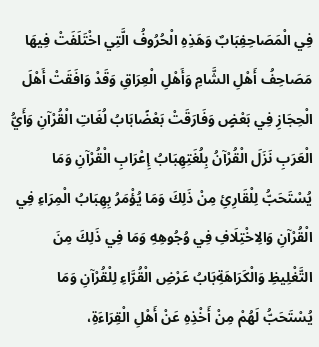فِي الْمَصَاحِفِبَابٌ وَهَذِهِ الْحُرُوفُ الَّتِي اخْتَلَفَتْ فِيهَا مَصَاحِفُ أَهْلِ الشَّامِ وَأَهْلِ الْعِرَاقِ وَقَدْ وَافَقَتْ أَهْلَ الْحِجَازِ فِي بَعْضٍ وَفَارَقَتْ بَعْضًابَابُ لُغَاتِ الْقُرْآنِ وَأَيُّ الْعَرَبِ نَزَلَ الْقُرْآنُ بِلُغَتِهِبَابُ إِعْرَابِ الْقُرْآنِ وَمَا يُسْتَحَبُّ لِلْقَارِئِ مِنْ ذَلِكَ وَمَا يُؤْمَرُ بِهِبَابُ الْمِرَاءِ فِي الْقُرْآنِ وَالِاخْتِلَافِ فِي وُجُوهِهِ وَمَا فِي ذَلِكَ مِنَ التَّغْلِيظِ وَالْكَرَاهَةِبَابُ عَرْضِ الْقُرَّاءِ لِلْقُرْآنِ وَمَا يُسْتَحَبُّ لَهُمْ مِنْ أَخْذِهِ عَنْ أَهْلِ الْقِرَاءَةِ،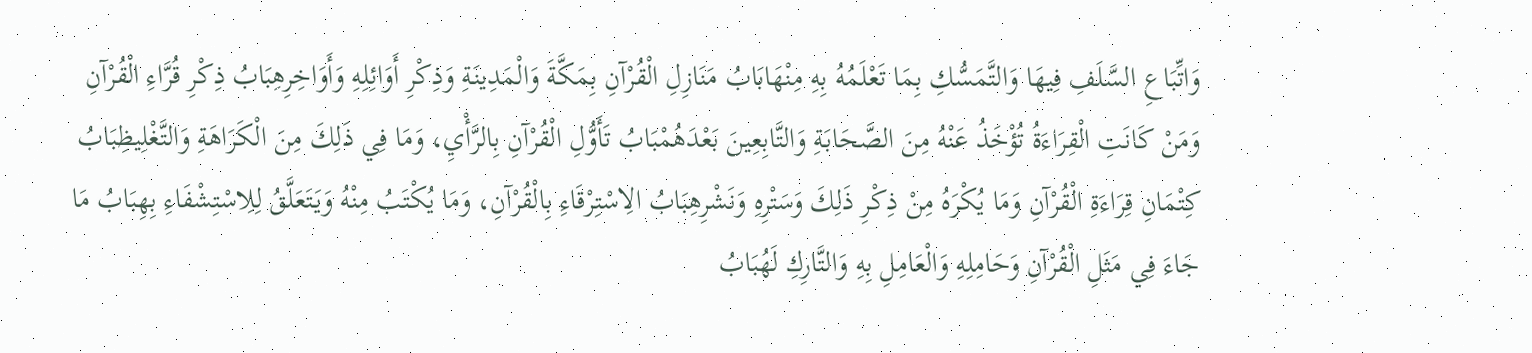وَاتِّبَاعِ السَّلَفِ فِيهَا وَالتَّمَسُّكِ بِمَا تَعْلَمُهُ بِهِ مِنْهَابَابُ مَنَازِلِ الْقُرْآنِ بِمَكَّةَ وَالْمَدِينَةِ وَذِكْرِ أَوَائِلِهِ وَأَوَاخِرِهِبَابُ ذِكْرِ قُرَّاءِ الْقُرْآنِ وَمَنْ كَانَتِ الْقِرَاءَةُ تُؤْخَذُ عَنْهُ مِنَ الصَّحَابَةِ وَالتَّابِعِينَ بَعْدَهُمْبَابُ تَأَوُّلِ الْقُرْآنِ بِالرَّأْيِ، وَمَا فِي ذَلِكَ مِنَ الْكَرَاهَةِ وَالتَّغْلِيظِبَابُ كِتْمَانِ قِرَاءَةِ الْقُرْآنِ وَمَا يُكْرَهُ مِنْ ذِكْرِ ذَلِكَ وَسَتْرِهِ وَنَشْرِهِبَابُ الِاسْتِرْقَاءِ بِالْقُرْآنِ، وَمَا يُكْتَبُ مِنْهُ وَيَتَعَلَّقُ لِلِاسْتِشْفَاءِ بِهِبَابُ مَا جَاءَ فِي مَثَلِ الْقُرْآنِ وَحَامِلِهِ وَالْعَامِلِ بِهِ وَالتَّارِكِ لَهُبَابُ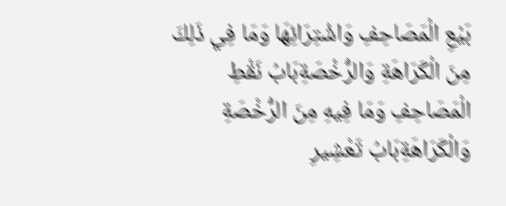بَيْعِ الْمَصَاحِفِ وَاشْتِرَائِهَا وَمَا فِي ذَلِكَ مِنَ الْكَرَاهَةِ وَالرُّخْصَةِبَابُ نَقْطِ الْمَصَاحِفِ وَمَا فِيهِ مِنَ الرُّخْصَةِ وَالْكَرَاهَةِبَابُ تَعْشِيرِ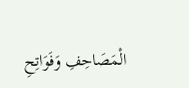الْمَصَاحِفِ وَفَوَاتِحِ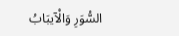السُّوَرِ وَالْآيبَابُ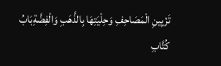تَزْيِينِ الْمَصَاحِفِ وَحِلْيَتِهَا بِالذَّهَبِ وَالْفِضَّةِبَابُ كُتَّابِ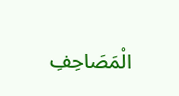الْمَصَاحِفِ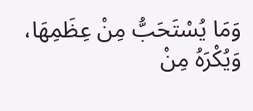وَمَا يُسْتَحَبُّ مِنْ عِظَمِهَا، وَيُكْرَهُ مِنْ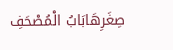صِغَرِهَابَابُ الْمُصْحَفِ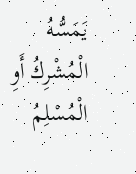يَمَسُّهُ الْمُشْرِكُ أَوِ الْمُسْلِمُ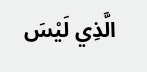الَّذِي لَيْسَ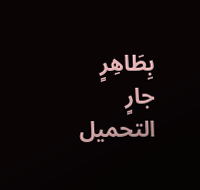بِطَاهِرٍ
جارٍ التحميل